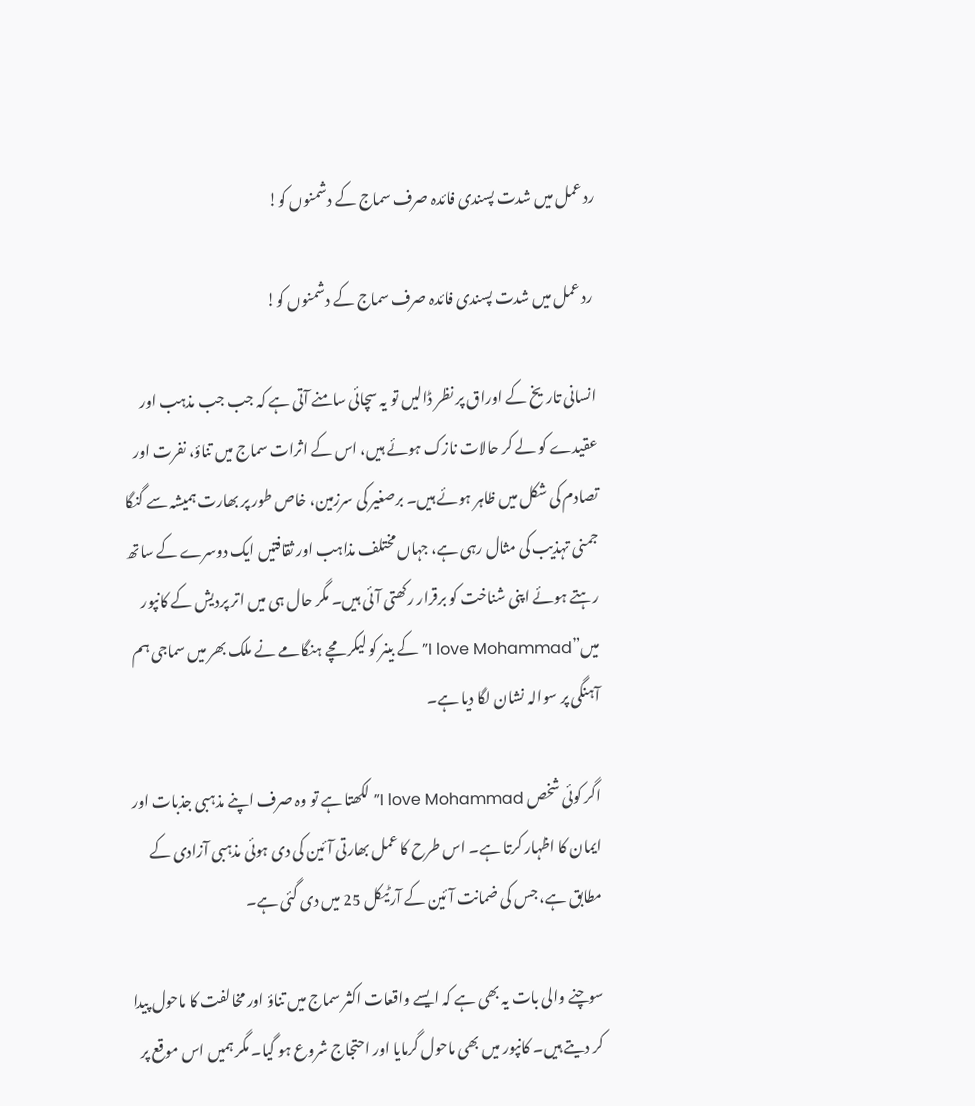رد عمل میں شدت پسندی فائدہ صرف سماج کے دشمنوں کو!

 رد عمل میں شدت پسندی فائدہ صرف سماج کے دشمنوں کو!

انسانی تاریخ کے اوراق پر نظر ڈالیں تو یہ سچائی سامنے آتی ہے کہ جب جب مذہب اور عقیدے کو لے کر حالات نازک ہوئے ہیں، اس کے اثرات سماج میں تناؤ، نفرت اور تصادم کی شکل میں ظاہر ہوئے ہیں۔ برصغیر کی سرزمین، خاص طور پر بھارت ہمیشہ سے گنگا جمنی تہذیب کی مثال رہی ہے، جہاں مختلف مذاہب اور ثقافتیں ایک دوسرے کے ساتھ رہتے ہوئے اپنی شناخت کو برقرار رکھتی آئی ہیں۔ مگر حال ہی میں اتر پردیش کے کانپور میں”I love Mohammad”کے بینر کو لیکر مچے ہنگامے نے ملک بھر میں سماجی ہم آہنگی پر سوالہ نشان لگا دیا ہے۔

اگر کوئی شخص I love Mohammad” لکھتا ہے تو وہ صرف اپنے مذہبی جذبات اور ایمان کا اظہار کرتا ہے۔ اس طرح کا عمل بھارتی آئین کی دی ہوئی مذہبی آزادی کے مطابق ہے، جس کی ضمانت آئین کے آرٹیکل 25 میں دی گئی ہے۔

سوچنے والی بات یہ بھی ہے کہ ایسے واقعات اکثر سماج میں تناؤ اور مخالفت کا ماحول پیدا کر دیتے ہیں۔ کانپور میں بھی ماحول گرمایا اور احتجاج شروع ہو گیا۔ مگر ہمیں اس موقع پر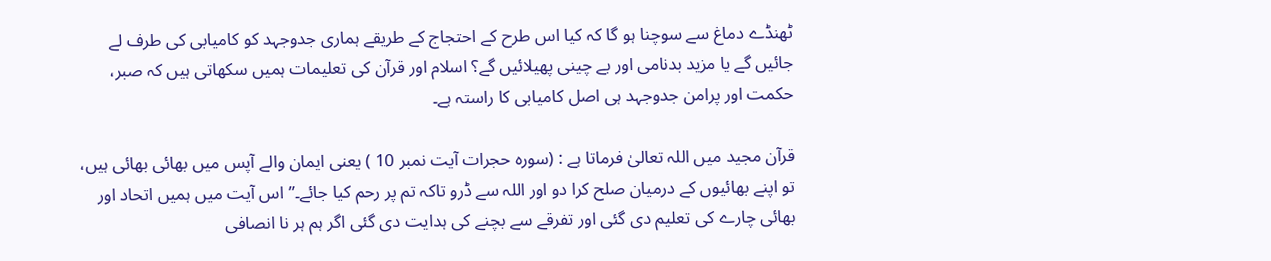ٹھنڈے دماغ سے سوچنا ہو گا کہ کیا اس طرح کے احتجاج کے طریقے ہماری جدوجہد کو کامیابی کی طرف لے جائیں گے یا مزید بدنامی اور بے چینی پھیلائیں گے؟ اسلام اور قرآن کی تعلیمات ہمیں سکھاتی ہیں کہ صبر، حکمت اور پرامن جدوجہد ہی اصل کامیابی کا راستہ ہے۔

قرآن مجید میں اللہ تعالیٰ فرماتا ہے : (سوره حجرات آیت نمبر 10 ) یعنی ایمان والے آپس میں بھائی بھائی ہیں، تو اپنے بھائیوں کے درمیان صلح کرا دو اور اللہ سے ڈرو تاکہ تم پر رحم کیا جائے۔” اس آیت میں ہمیں اتحاد اور بھائی چارے کی تعلیم دی گئی اور تفرقے سے بچنے کی ہدایت دی گئی اگر ہم ہر نا انصافی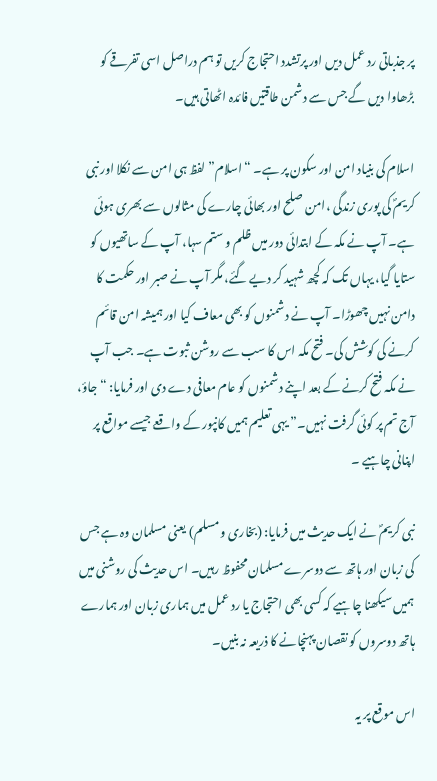پر جذباتی رد عمل دیں اور پرتشدد احتجاج کریں تو ہم دراصل اسی تفرقے کو بڑھاوا دیں گے جس سے دشمن طاقتیں فائدہ اٹھاتی ہیں۔

اسلام کی بنیاد امن اور سکون پر ہے۔ “اسلام” لفظ ہی امن سے نکلا اور نبی کریمؐ کی پوری زندگی ،امن صلح اور بھائی چارے کی مثالوں سے بھری ہوئی ہے۔ آپ نے مکہ کے ابتدائی دور میں ظلم و ستم سہا، آپ کے ساتھیوں کو ستایا گیا، یہاں تک کہ کچھ شہید کر دیے گئے، مگر آپ نے صبر اور حکمت کا دامن نہیں چھوڑا۔ آپ نے دشمنوں کو بھی معاف کیا اور ہمیشہ امن قائم کرنے کی کوشش کی۔ فتح مکہ اس کا سب سے روشن ثبوت ہے۔ جب آپ نے مکہ فتح کرنے کے بعد اپنے دشمنوں کو عام معافی دے دی اور فرمایا: “جاؤ، آج تم پر کوئی گرفت نہیں۔” یہی تعلیم ہمیں کانپور کے واقعے جیسے مواقع پر اپنانی چاہیے ۔

نبی کریمؐ نے ایک حدیث میں فرمایا: (بخاری و مسلم) یعنی مسلمان وہ ہے جس کی زبان اور ہاتھ سے دوسرے مسلمان محفوظ رہیں۔ اس حدیث کی روشنی میں ہمیں سیکھنا چاہیے کہ کسی بھی احتجاج یا رد عمل میں ہماری زبان اور ہمارے ہاتھ دوسروں کو نقصان پہنچانے کا ذریعہ نہ بنیں۔

اس موقع پر یہ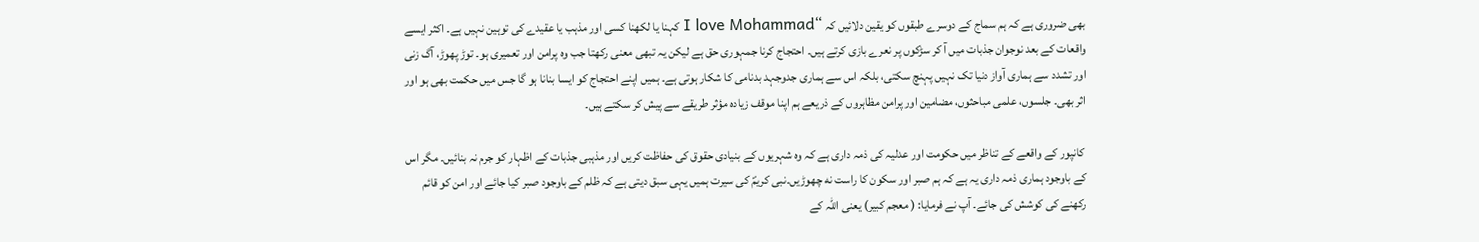بھی ضروری ہے کہ ہم سماج کے دوسرے طبقوں کو یقین دلائیں کہ “I love Mohammad کہنا یا لکھنا کسی اور مذہب یا عقیدے کی توہین نہیں ہے۔ اکثر ایسے واقعات کے بعد نوجوان جذبات میں آ کر سڑکوں پر نعرے بازی کرتے ہیں۔ احتجاج کرنا جمہوری حق ہے لیکن یہ تبھی معنی رکھتا جب وہ پرامن اور تعمیری ہو۔ توڑ پھوڑ، آگ زنی اور تشدد سے ہماری آواز دنیا تک نہیں پہنچ سکتی، بلکہ اس سے ہماری جدوجہد بدنامی کا شکار ہوتی ہے۔ ہمیں اپنے احتجاج کو ایسا بنانا ہو گا جس میں حکمت بھی ہو اور اثر بھی۔ جلسوں، علمی مباحثوں، مضامین اور پرامن مظاہروں کے ذریعے ہم اپنا موقف زیادہ مؤثر طریقے سے پیش کر سکتے ہیں۔

 کانپور کے واقعے کے تناظر میں حکومت اور عدلیہ کی ذمہ داری ہے کہ وہ شہریوں کے بنیادی حقوق کی حفاظت کریں اور مذہبی جذبات کے اظہار کو جرم نہ بنائیں۔ مگر اس کے باوجود ہماری ذمہ داری یہ ہے کہ ہم صبر اور سکون کا راست نه چھوڑیں۔نبی کریمؐ کی سیرت ہمیں یہی سبق دیتی ہے کہ ظلم کے باوجود صبر کیا جائے اور امن کو قائم رکھنے کی کوشش کی جائے۔ آپ نے فرمايا: ( معجم كبير) یعنی اللہ کے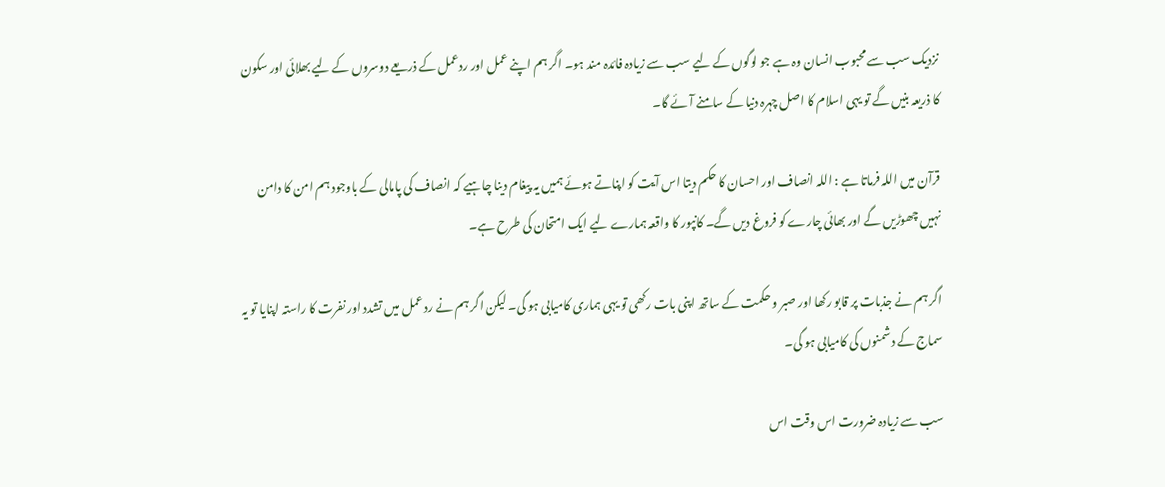نزدیک سب سے محبوب انسان وہ ہے جو لوگوں کے لیے سب سے زیادہ فائدہ مند ہو۔ اگر ہم اپنے عمل اور ردعمل کے ذریعے دوسروں کے لیے بھلائی اور سکون کا ذریعہ بنیں گے تو یہی اسلام کا اصل چہرہ دنیا کے سامنے آئے گا۔

قرآن میں اللہ فرماتا ہے : اللہ انصاف اور احسان کا حکم دیتا اس آیت کو اپناتے ہوئے ہمیں یہ پیغام دینا چاہیے کہ انصاف کی پامالی کے باوجود ہم امن کا دامن نہیں چھوڑیں گے اور بھائی چارے کو فروغ دیں گے۔ کانپور کا واقعہ ہمارے لیے ایک امتحان کی طرح ہے۔

اگر ہم نے جذبات پر قابو رکھا اور صبر و حکمت کے ساتھ اپنی بات رکھی تو یہی ہماری کامیابی ہو گی۔ لیکن اگر ہم نے رد عمل میں تشدد اور نفرت کا راستہ اپنایا تو یہ سماج کے دشمنوں کی کامیابی ہو گی۔

سب سے زیادہ ضرورت اس وقت اس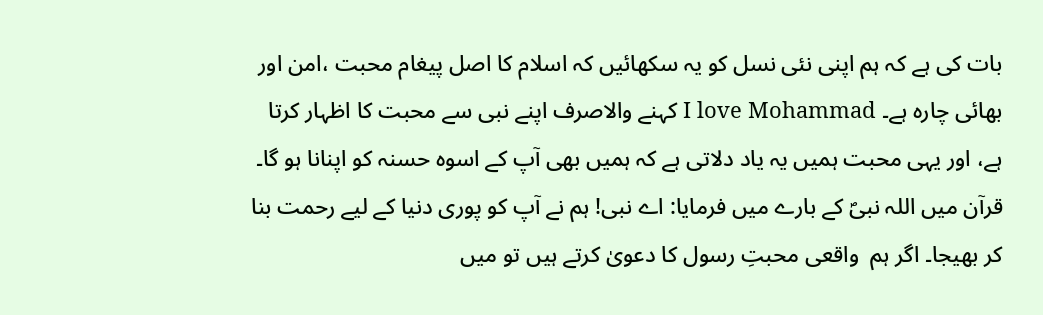بات کی ہے کہ ہم اپنی نئی نسل کو یہ سکھائیں کہ اسلام کا اصل پیغام محبت ،امن اور بھائی چارہ ہے۔ I love Mohammad کہنے والاصرف اپنے نبی سے محبت کا اظہار کرتا ہے، اور یہی محبت ہمیں یہ یاد دلاتی ہے کہ ہمیں بھی آپ کے اسوہ حسنہ کو اپنانا ہو گا۔ قرآن میں اللہ نبیؐ کے بارے میں فرمایا: اے نبی! ہم نے آپ کو پوری دنیا کے لیے رحمت بنا کر بھیجا۔ اگر ہم  واقعی محبتِ رسول کا دعویٰ کرتے ہیں تو میں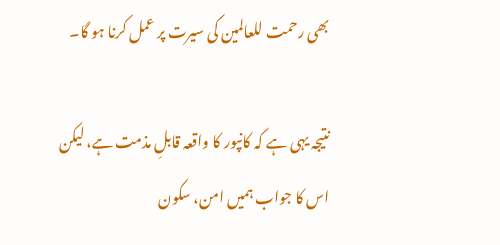بھی رحمت للعالمين کی سیرت پر عمل کرنا ہو گا۔

نتیجہ یہی ہے کہ کانپور کا واقعہ قابلِ مذمت ہے، لیکن اس کا جواب ہمیں امن، سکون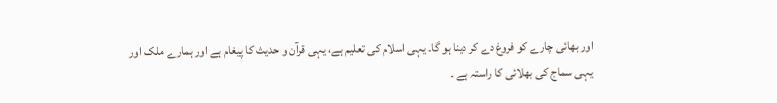اور بھائی چارے کو فروغ دے کر دینا ہو گا۔ یہی اسلام کی تعلیم ہے، یہی قرآن و حدیث کا پیغام ہے اور ہمارے ملک اور یہی سماج کی بھلائی کا راستہ ہے ۔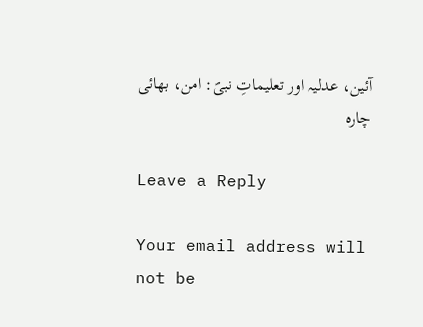آئین، عدلیہ اور تعلیماتِ نبیؐ: امن، بھائی چارہ

Leave a Reply

Your email address will not be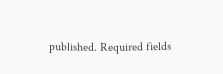published. Required fields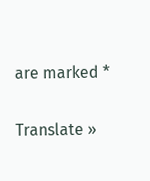are marked *

Translate »